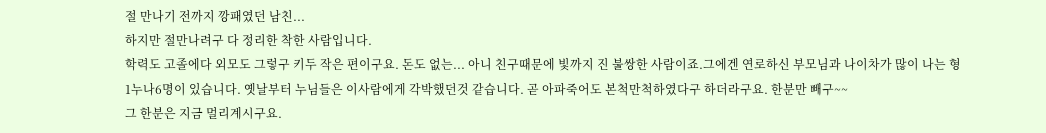절 만나기 전까지 깡패였던 남친...
하지만 절만나려구 다 정리한 착한 사람입니다.
학력도 고졸에다 외모도 그렇구 키두 작은 편이구요. 돈도 없는... 아니 친구때문에 빛까지 진 불쌍한 사람이죠.그에겐 연로하신 부모님과 나이차가 많이 나는 형1누나6명이 있습니다. 옛날부터 누님들은 이사람에게 각박했던것 같습니다. 곧 아파죽어도 본척만척하였다구 하더라구요. 한분만 빼구~~
그 한분은 지금 멀리계시구요.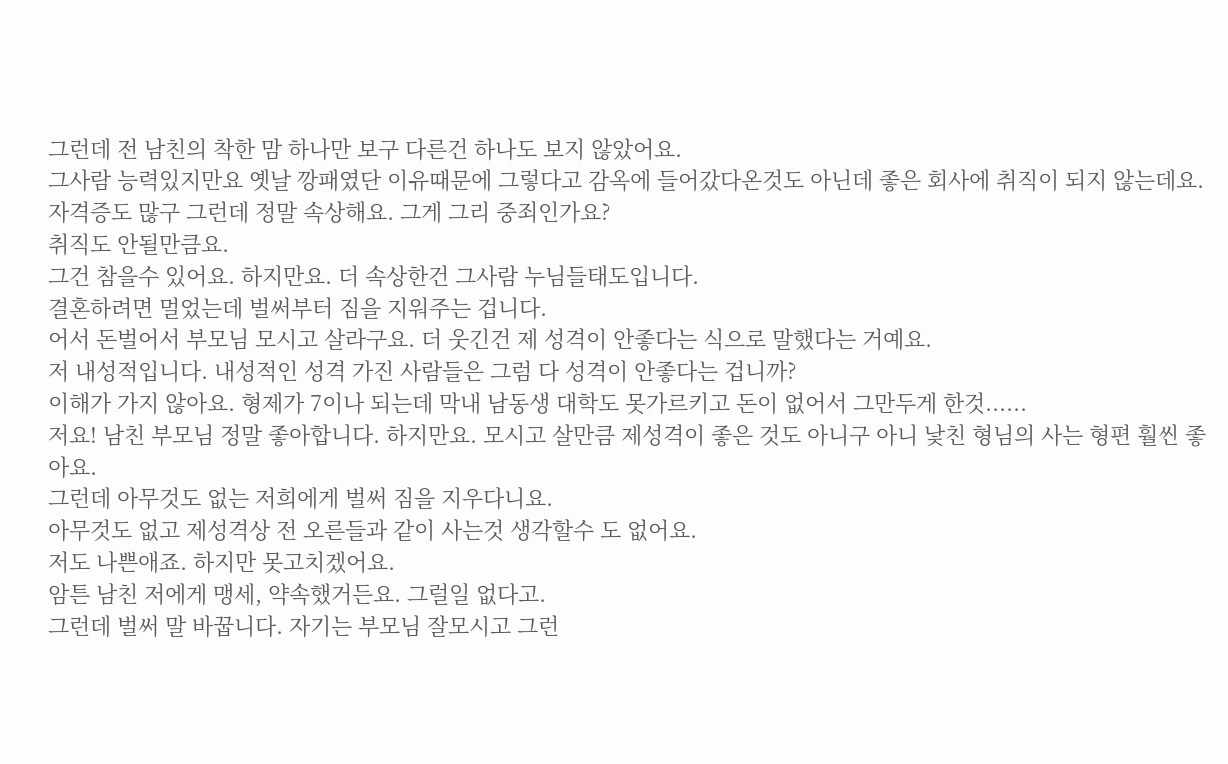그런데 전 남친의 착한 맘 하나만 보구 다른건 하나도 보지 않았어요.
그사람 능력있지만요 옛날 깡패였단 이유때문에 그렇다고 감옥에 들어갔다온것도 아닌데 좋은 회사에 취직이 되지 않는데요.
자격증도 많구 그런데 정말 속상해요. 그게 그리 중죄인가요?
취직도 안될만큼요.
그건 참을수 있어요. 하지만요. 더 속상한건 그사람 누님들태도입니다.
결혼하려면 멀었는데 벌써부터 짐을 지워주는 겁니다.
어서 돈벌어서 부모님 모시고 살라구요. 더 웃긴건 제 성격이 안좋다는 식으로 말했다는 거예요.
저 내성적입니다. 내성적인 성격 가진 사람들은 그럼 다 성격이 안좋다는 겁니까?
이해가 가지 않아요. 형제가 7이나 되는데 막내 남동생 대학도 못가르키고 돈이 없어서 그만두게 한것......
저요! 남친 부모님 정말 좋아합니다. 하지만요. 모시고 살만큼 제성격이 좋은 것도 아니구 아니 낯친 형님의 사는 형편 훨씬 좋아요.
그런데 아무것도 없는 저희에게 벌써 짐을 지우다니요.
아무것도 없고 제성격상 전 오른들과 같이 사는것 생각할수 도 없어요.
저도 나쁜애죠. 하지만 못고치겠어요.
암튼 남친 저에게 맹세, 약속했거든요. 그럴일 없다고.
그런데 벌써 말 바꿉니다. 자기는 부모님 잘모시고 그런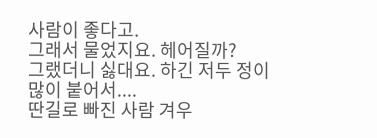사람이 좋다고.
그래서 물었지요. 헤어질까?
그랬더니 싫대요. 하긴 저두 정이 많이 붙어서....
딴길로 빠진 사람 겨우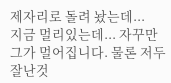제자리로 돌려 놨는데...
지금 멀리있는데... 자꾸만 그가 멀어집니다. 물론 저두 잘난것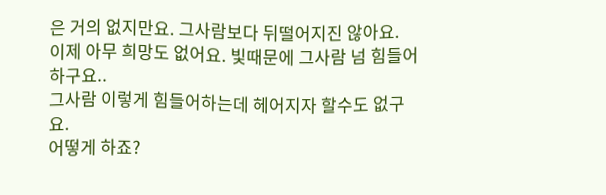은 거의 없지만요. 그사람보다 뒤떨어지진 않아요.
이제 아무 희망도 없어요. 빛때문에 그사람 넘 힘들어하구요..
그사람 이렇게 힘들어하는데 헤어지자 할수도 없구요.
어떻게 하죠?